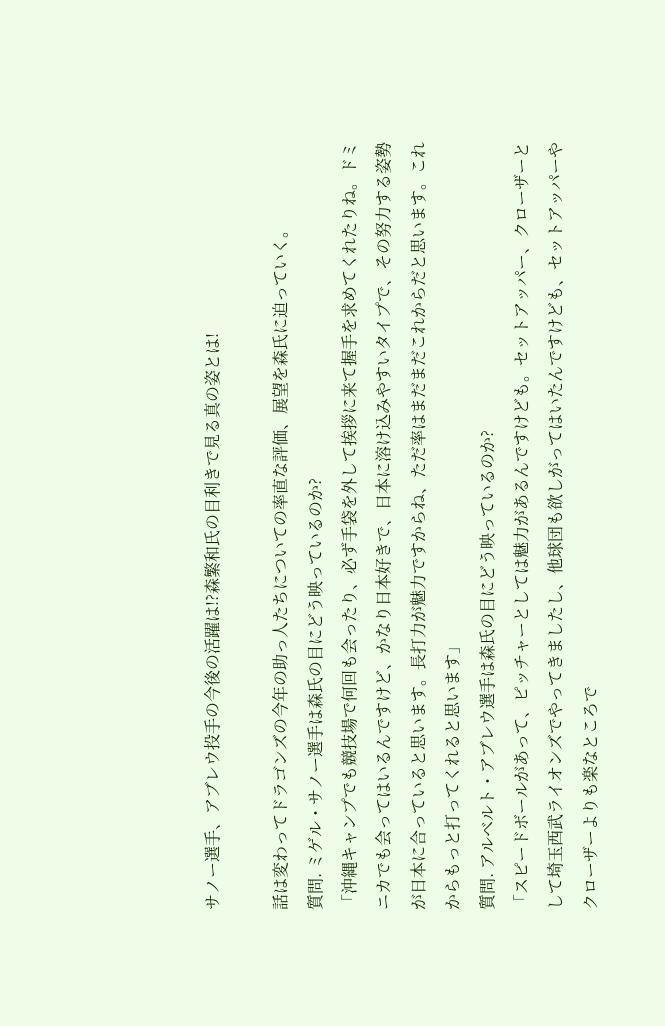サノー選手、アブレウ投手の今後の活躍は!?森繁和氏の目利きで見る真の姿とは!

話は変わってドラゴンズの今年の助っ人たちについての率直な評価、展望を森氏に迫っていく。
質問. ミゲル・サノー選手は森氏の目にどう映っているのか?
「沖縄キャンプでも競技場で何回も会ったり、必ず手袋を外して挨拶に来て握手を求めてくれたりね。ドミニカでも会ってはいるんですけど、かなり日本好きで、日本に溶け込みやすいタイプで、その努力する姿勢が日本に合っていると思います。長打力が魅力ですからね、ただ率はまだまだこれからだと思います。これからもっと打ってくれると思います」
質問. アルベルト・アブレウ選手は森氏の目にどう映っているのか?
「スピードボールがあって、ピッチャーとしては魅力があるんですけども。セットアッパー、クローザーとして埼玉西武ライオンズでやってきましたし、他球団も欲しがってはいたんですけども、セットアッパーやクローザーよりも楽なところで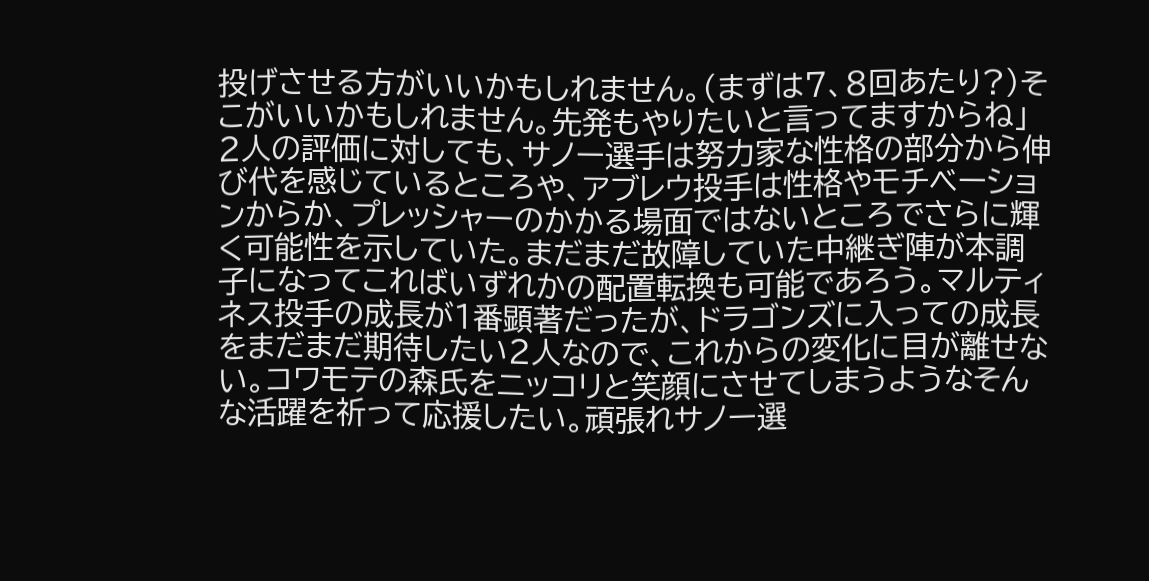投げさせる方がいいかもしれません。(まずは7、8回あたり?)そこがいいかもしれません。先発もやりたいと言ってますからね」
2人の評価に対しても、サノー選手は努力家な性格の部分から伸び代を感じているところや、アブレウ投手は性格やモチベーションからか、プレッシャーのかかる場面ではないところでさらに輝く可能性を示していた。まだまだ故障していた中継ぎ陣が本調子になってこればいずれかの配置転換も可能であろう。マルティネス投手の成長が1番顕著だったが、ドラゴンズに入っての成長をまだまだ期待したい2人なので、これからの変化に目が離せない。コワモテの森氏をニッコリと笑顔にさせてしまうようなそんな活躍を祈って応援したい。頑張れサノー選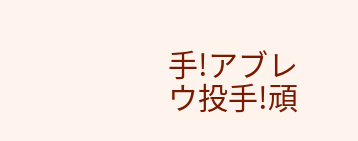手!アブレウ投手!頑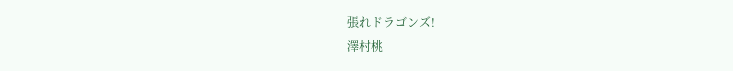張れドラゴンズ!
澤村桃